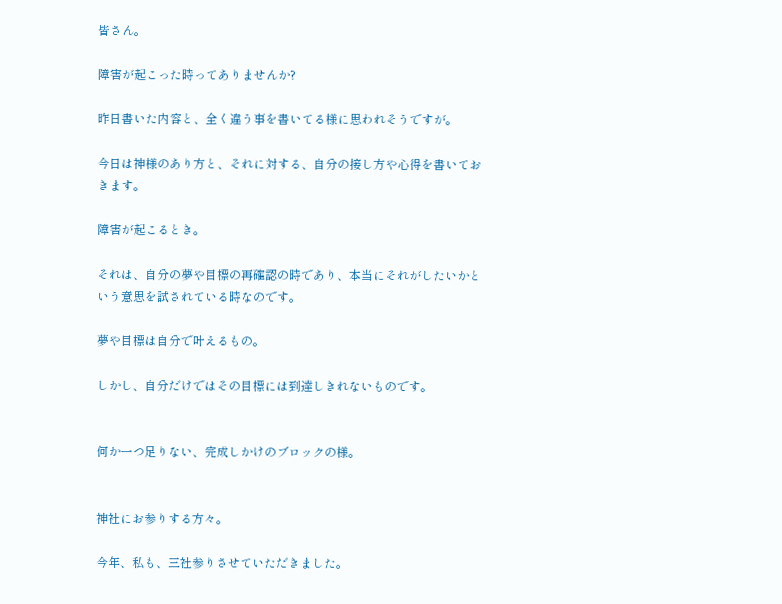皆さん。

障害が起こった時ってありませんか?

昨日書いた内容と、全く違う事を書いてる様に思われそうですが。

今日は神様のあり方と、それに対する、自分の接し方や心得を書いておきます。

障害が起こるとき。

それは、自分の夢や目標の再確認の時であり、本当にそれがしたいかという意思を試されている時なのです。

夢や目標は自分で叶えるもの。

しかし、自分だけではその目標には到達しきれないものです。


何か一つ足りない、完成しかけのブロックの様。


神社にお参りする方々。

今年、私も、三社参りさせていただきました。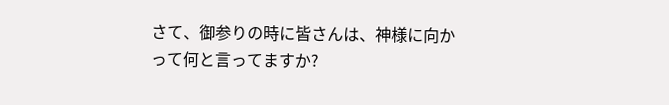さて、御参りの時に皆さんは、神様に向かって何と言ってますか?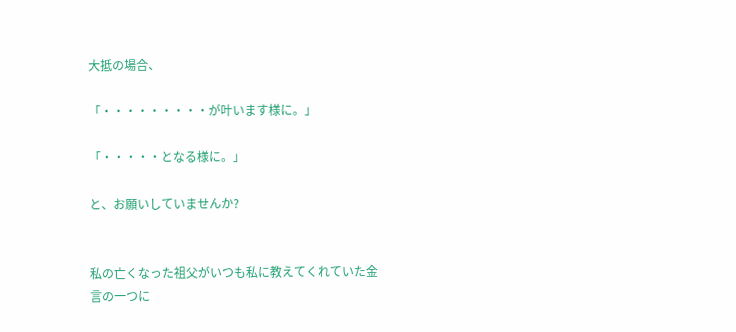大抵の場合、

「・・・・・・・・・が叶います様に。」

「・・・・・となる様に。」

と、お願いしていませんか?


私の亡くなった祖父がいつも私に教えてくれていた金言の一つに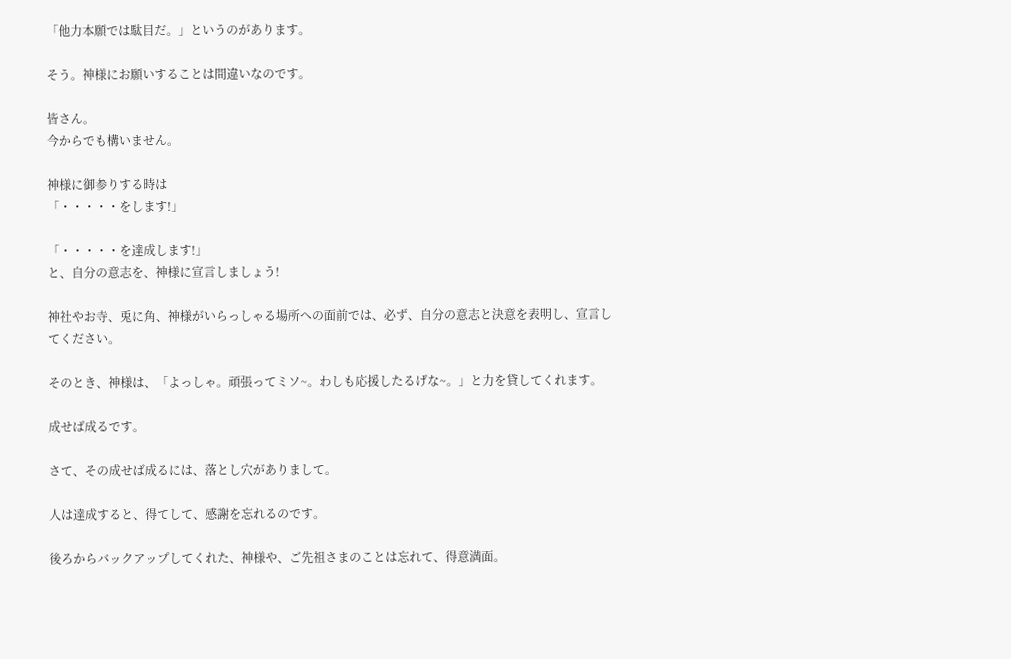「他力本願では駄目だ。」というのがあります。

そう。神様にお願いすることは間違いなのです。

皆さん。
今からでも構いません。

神様に御参りする時は
「・・・・・をします!」

「・・・・・を達成します!」
と、自分の意志を、神様に宣言しましょう!

神社やお寺、兎に角、神様がいらっしゃる場所への面前では、必ず、自分の意志と決意を表明し、宣言してください。

そのとき、神様は、「よっしゃ。頑張ってミソ~。わしも応援したるげな~。」と力を貸してくれます。

成せば成るです。

さて、その成せば成るには、落とし穴がありまして。

人は達成すると、得てして、感謝を忘れるのです。

後ろからバックアップしてくれた、神様や、ご先祖さまのことは忘れて、得意満面。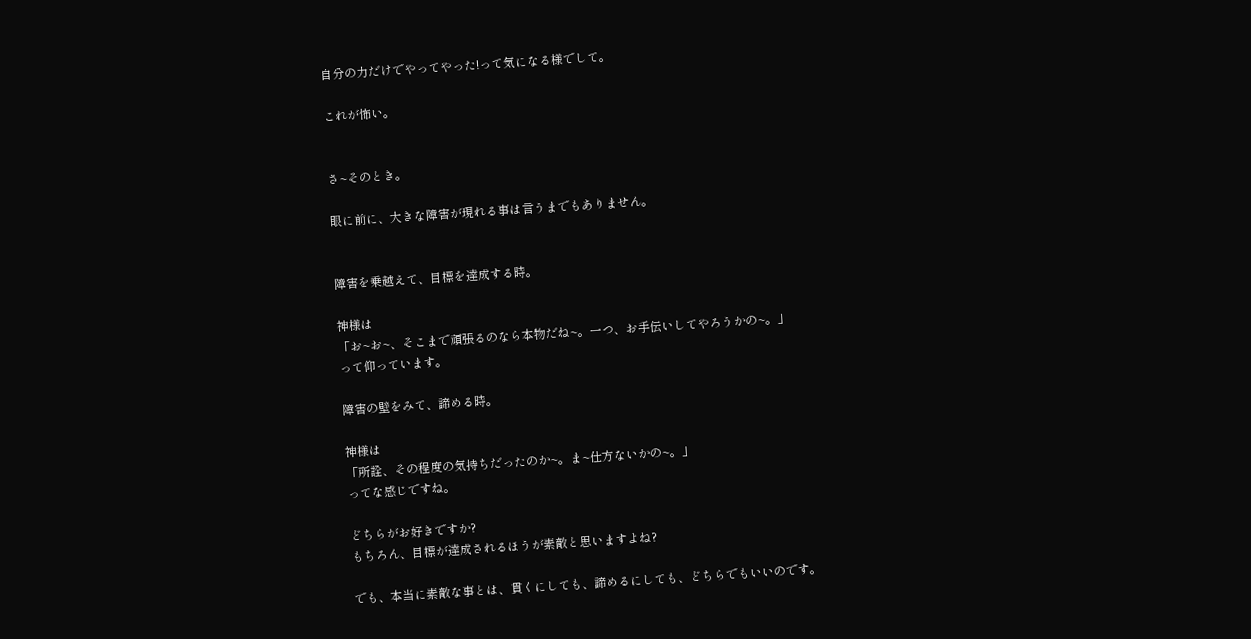自分の力だけでやってやった!って気になる様でして。

これが怖い。


さ~そのとき。

眼に前に、大きな障害が現れる事は言うまでもありません。


障害を乗越えて、目標を達成する時。

神様は
「お~お~、そこまで頑張るのなら本物だね~。一つ、お手伝いしてやろうかの~。」
って仰っています。

障害の壁をみて、諦める時。

神様は
「所詮、その程度の気持ちだったのか~。ま~仕方ないかの~。」
ってな感じですね。

どちらがお好きですか?
もちろん、目標が達成されるほうが素敵と思いますよね?

でも、本当に素敵な事とは、貫くにしても、諦めるにしても、どちらでもいいのです。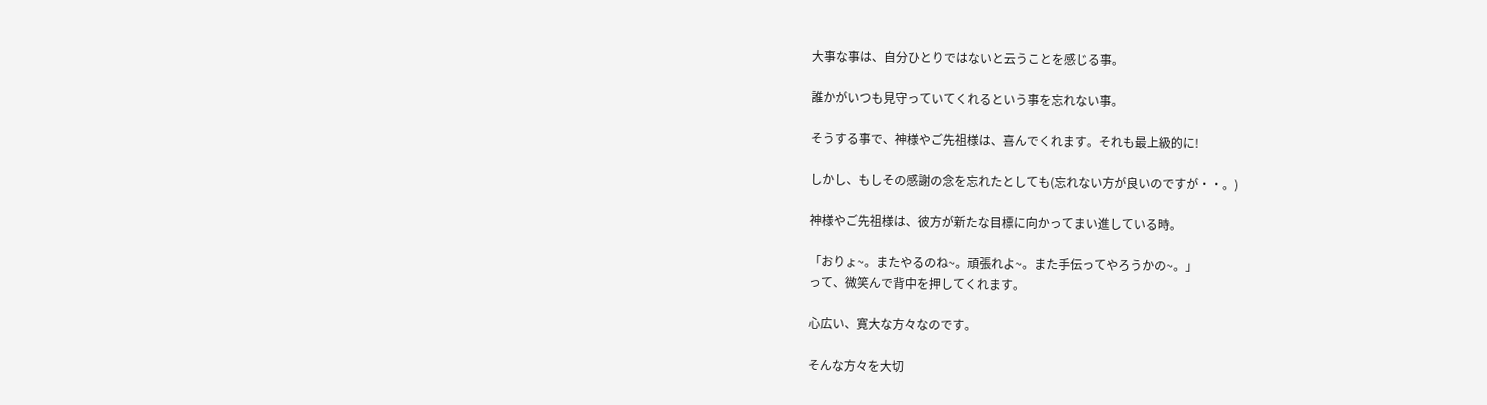大事な事は、自分ひとりではないと云うことを感じる事。

誰かがいつも見守っていてくれるという事を忘れない事。

そうする事で、神様やご先祖様は、喜んでくれます。それも最上級的に!

しかし、もしその感謝の念を忘れたとしても(忘れない方が良いのですが・・。)

神様やご先祖様は、彼方が新たな目標に向かってまい進している時。

「おりょ~。またやるのね~。頑張れよ~。また手伝ってやろうかの~。」
って、微笑んで背中を押してくれます。

心広い、寛大な方々なのです。

そんな方々を大切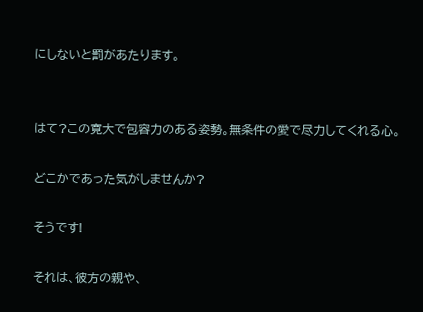にしないと罰があたります。


はて?この寛大で包容力のある姿勢。無条件の愛で尽力してくれる心。

どこかであった気がしませんか?

そうです!

それは、彼方の親や、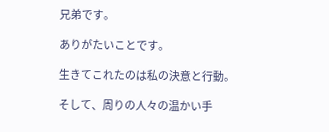兄弟です。

ありがたいことです。

生きてこれたのは私の決意と行動。

そして、周りの人々の温かい手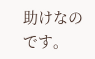助けなのです。